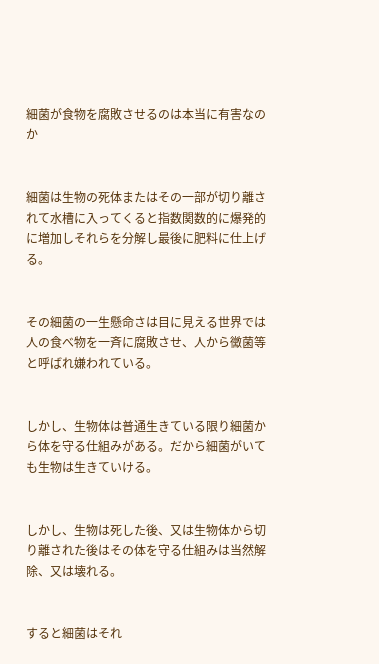細菌が食物を腐敗させるのは本当に有害なのか


細菌は生物の死体またはその一部が切り離されて水槽に入ってくると指数関数的に爆発的に増加しそれらを分解し最後に肥料に仕上げる。


その細菌の一生懸命さは目に見える世界では人の食べ物を一斉に腐敗させ、人から黴菌等と呼ばれ嫌われている。


しかし、生物体は普通生きている限り細菌から体を守る仕組みがある。だから細菌がいても生物は生きていける。


しかし、生物は死した後、又は生物体から切り離された後はその体を守る仕組みは当然解除、又は壊れる。


すると細菌はそれ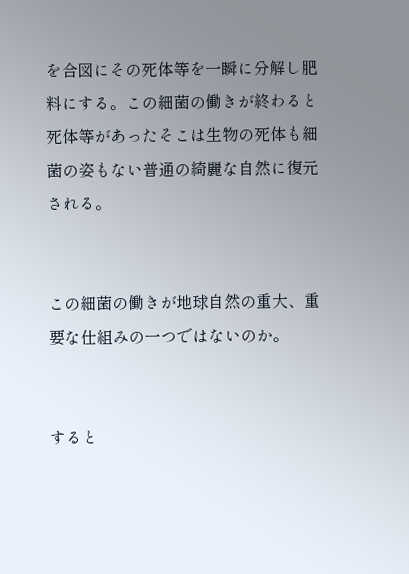を合図にその死体等を一瞬に分解し肥料にする。この細菌の働きが終わると死体等があったそこは生物の死体も細菌の姿もない普通の綺麗な自然に復元される。


この細菌の働きが地球自然の重大、重要な仕組みの一つではないのか。


すると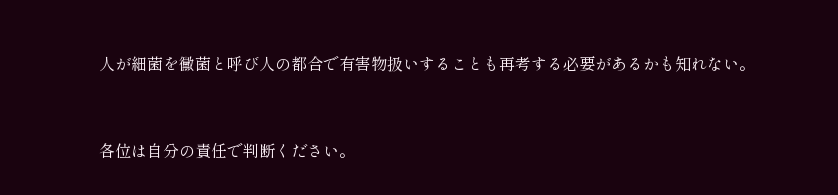人が細菌を黴菌と呼び人の都合で有害物扱いすることも再考する必要があるかも知れない。


各位は自分の責任で判断ください。